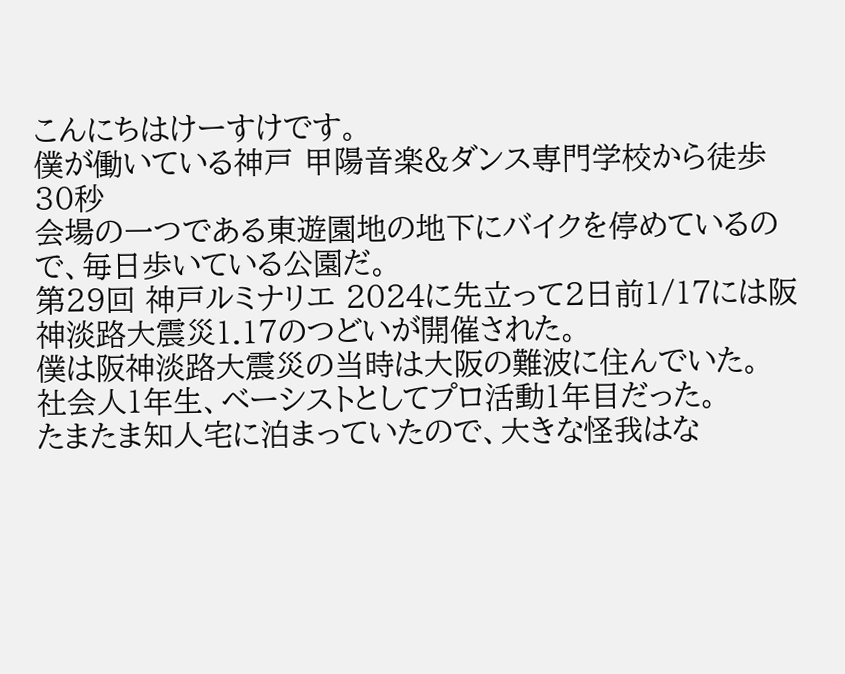こんにちはけーすけです。
僕が働いている神戸 甲陽音楽&ダンス専門学校から徒歩30秒
会場の一つである東遊園地の地下にバイクを停めているので、毎日歩いている公園だ。
第29回 神戸ルミナリエ 2024に先立って2日前1/17には阪神淡路大震災1.17のつどいが開催された。
僕は阪神淡路大震災の当時は大阪の難波に住んでいた。
社会人1年生、ベーシストとしてプロ活動1年目だった。
たまたま知人宅に泊まっていたので、大きな怪我はな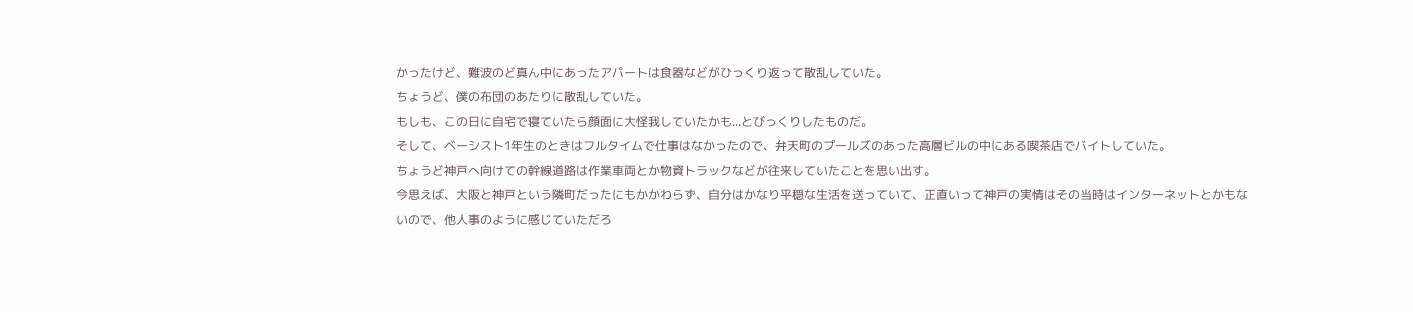かったけど、難波のど真ん中にあったアパートは食器などがひっくり返って散乱していた。
ちょうど、僕の布団のあたりに散乱していた。
もしも、この日に自宅で寝ていたら顔面に大怪我していたかも...とびっくりしたものだ。
そして、ベーシスト1年生のときはフルタイムで仕事はなかったので、弁天町のプールズのあった高層ビルの中にある喫茶店でバイトしていた。
ちょうど神戸へ向けての幹線道路は作業車両とか物資トラックなどが往来していたことを思い出す。
今思えば、大阪と神戸という隣町だったにもかかわらず、自分はかなり平穏な生活を送っていて、正直いって神戸の実情はその当時はインターネットとかもないので、他人事のように感じていただろ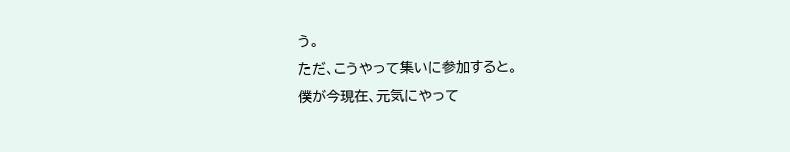う。
ただ、こうやって集いに参加すると。
僕が今現在、元気にやって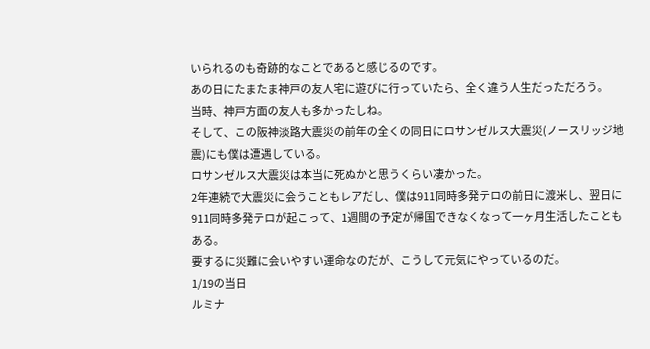いられるのも奇跡的なことであると感じるのです。
あの日にたまたま神戸の友人宅に遊びに行っていたら、全く違う人生だっただろう。
当時、神戸方面の友人も多かったしね。
そして、この阪神淡路大震災の前年の全くの同日にロサンゼルス大震災(ノースリッジ地震)にも僕は遭遇している。
ロサンゼルス大震災は本当に死ぬかと思うくらい凄かった。
2年連続で大震災に会うこともレアだし、僕は911同時多発テロの前日に渡米し、翌日に911同時多発テロが起こって、1週間の予定が帰国できなくなって一ヶ月生活したこともある。
要するに災難に会いやすい運命なのだが、こうして元気にやっているのだ。
1/19の当日
ルミナ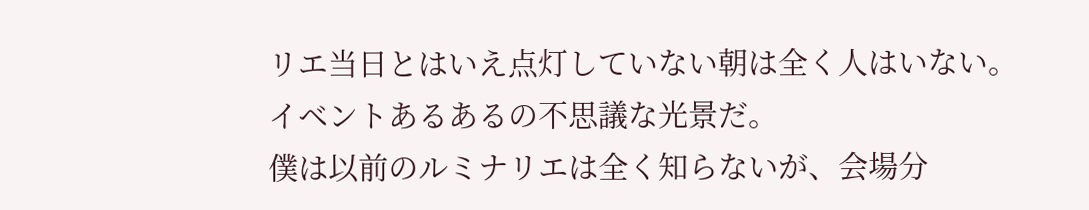リエ当日とはいえ点灯していない朝は全く人はいない。
イベントあるあるの不思議な光景だ。
僕は以前のルミナリエは全く知らないが、会場分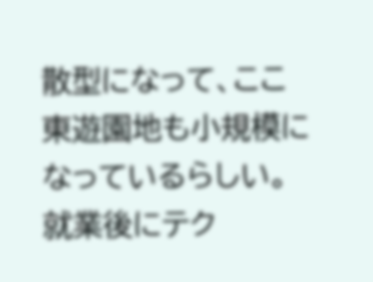散型になって、ここ東遊園地も小規模になっているらしい。
就業後にテク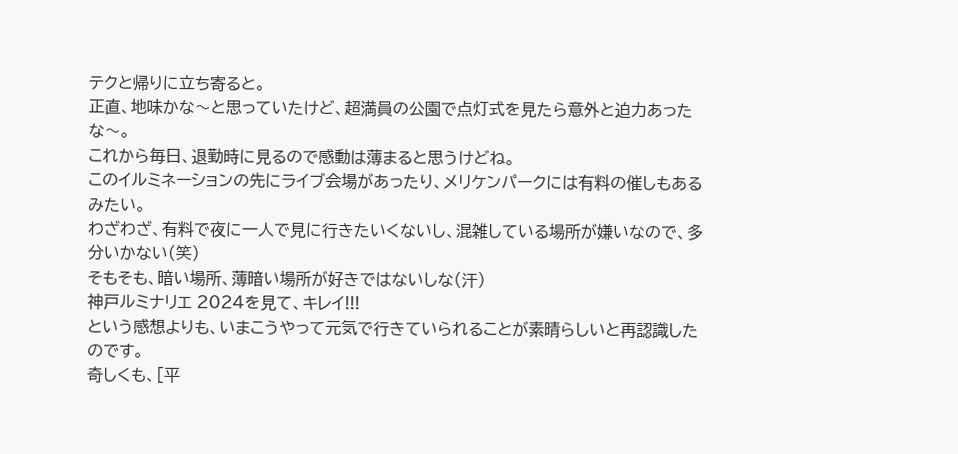テクと帰りに立ち寄ると。
正直、地味かな〜と思っていたけど、超満員の公園で点灯式を見たら意外と迫力あったな〜。
これから毎日、退勤時に見るので感動は薄まると思うけどね。
このイルミネーションの先にライブ会場があったり、メリケンパークには有料の催しもあるみたい。
わざわざ、有料で夜に一人で見に行きたいくないし、混雑している場所が嫌いなので、多分いかない(笑)
そもそも、暗い場所、薄暗い場所が好きではないしな(汗)
神戸ルミナリエ 2024を見て、キレイ!!!
という感想よりも、いまこうやって元気で行きていられることが素晴らしいと再認識したのです。
奇しくも、[平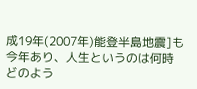成19年(2007年)能登半島地震]も今年あり、人生というのは何時どのよう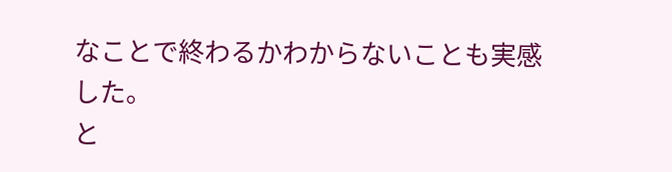なことで終わるかわからないことも実感した。
と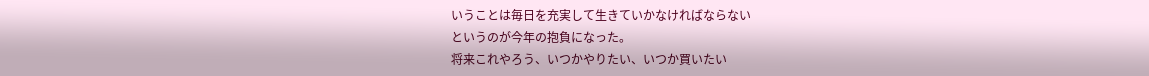いうことは毎日を充実して生きていかなければならない
というのが今年の抱負になった。
将来これやろう、いつかやりたい、いつか買いたい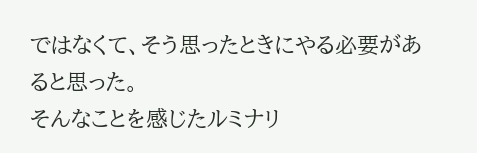ではなくて、そう思ったときにやる必要があると思った。
そんなことを感じたルミナリ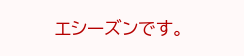エシーズンです。